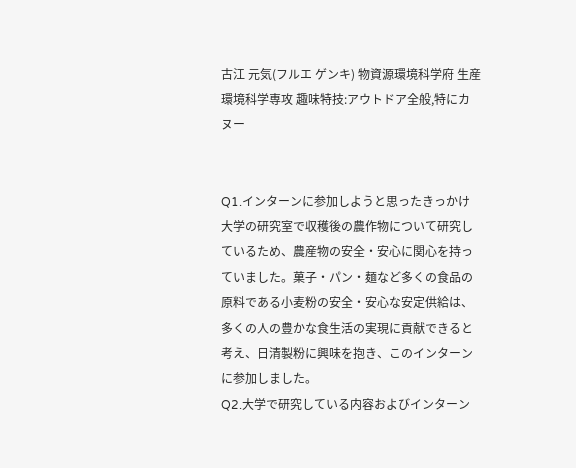古江 元気(フルエ ゲンキ) 物資源環境科学府 生産環境科学専攻 趣味特技:アウトドア全般,特にカヌー


Q1.インターンに参加しようと思ったきっかけ
大学の研究室で収穫後の農作物について研究しているため、農産物の安全・安心に関心を持っていました。菓子・パン・麺など多くの食品の原料である小麦粉の安全・安心な安定供給は、多くの人の豊かな食生活の実現に貢献できると考え、日清製粉に興味を抱き、このインターンに参加しました。
Q2.大学で研究している内容およびインターン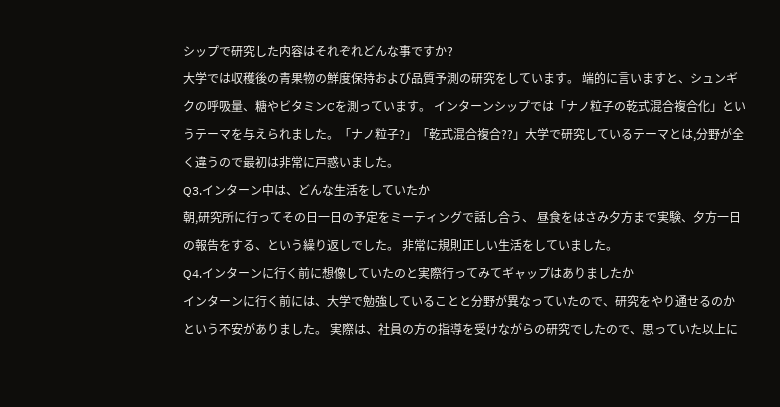シップで研究した内容はそれぞれどんな事ですか?
大学では収穫後の青果物の鮮度保持および品質予測の研究をしています。 端的に言いますと、シュンギクの呼吸量、糖やビタミンCを測っています。 インターンシップでは「ナノ粒子の乾式混合複合化」というテーマを与えられました。「ナノ粒子?」「乾式混合複合??」大学で研究しているテーマとは,分野が全く違うので最初は非常に戸惑いました。
Q3.インターン中は、どんな生活をしていたか
朝,研究所に行ってその日一日の予定をミーティングで話し合う、 昼食をはさみ夕方まで実験、夕方一日の報告をする、という繰り返しでした。 非常に規則正しい生活をしていました。
Q4.インターンに行く前に想像していたのと実際行ってみてギャップはありましたか
インターンに行く前には、大学で勉強していることと分野が異なっていたので、研究をやり通せるのかという不安がありました。 実際は、社員の方の指導を受けながらの研究でしたので、思っていた以上に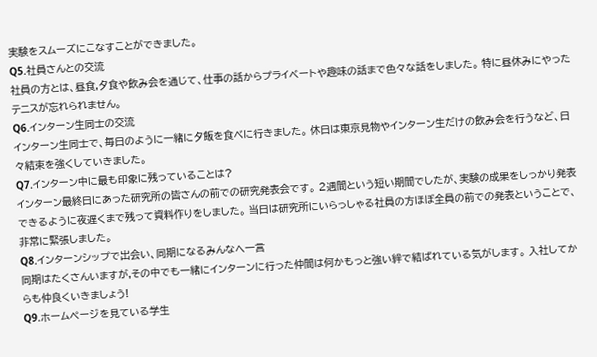実験をスムーズにこなすことができました。
Q5.社員さんとの交流
社員の方とは、昼食,夕食や飲み会を通じて、仕事の話からプライベートや趣味の話まで色々な話をしました。 特に昼休みにやったテニスが忘れられません。
Q6.インターン生同士の交流
インターン生同士で、毎日のように一緒に夕飯を食べに行きました。 休日は東京見物やインターン生だけの飲み会を行うなど、日々結束を強くしていきました。
Q7.インターン中に最も印象に残っていることは?
インターン最終日にあった研究所の皆さんの前での研究発表会です。 2週間という短い期間でしたが、実験の成果をしっかり発表できるように夜遅くまで残って資料作りをしました。 当日は研究所にいらっしゃる社員の方ほぼ全員の前での発表ということで、非常に緊張しました。
Q8.インターンシップで出会い、同期になるみんなへ一言
同期はたくさんいますが,その中でも一緒にインターンに行った仲間は何かもっと強い絆で結ばれている気がします。 入社してからも仲良くいきましょう!
Q9.ホームページを見ている学生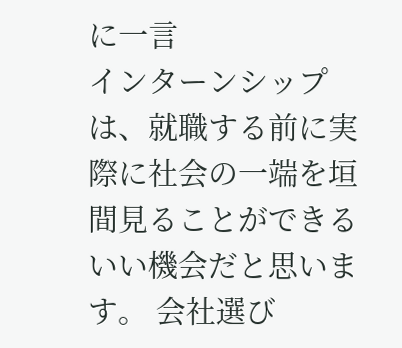に一言
インターンシップは、就職する前に実際に社会の一端を垣間見ることができるいい機会だと思います。 会社選び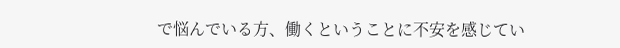で悩んでいる方、働くということに不安を感じてい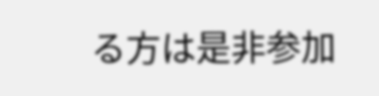る方は是非参加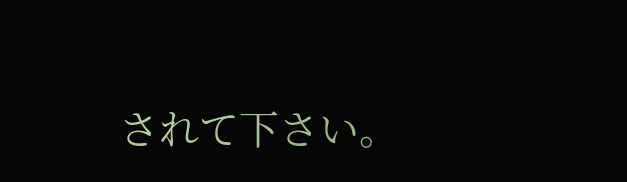されて下さい。